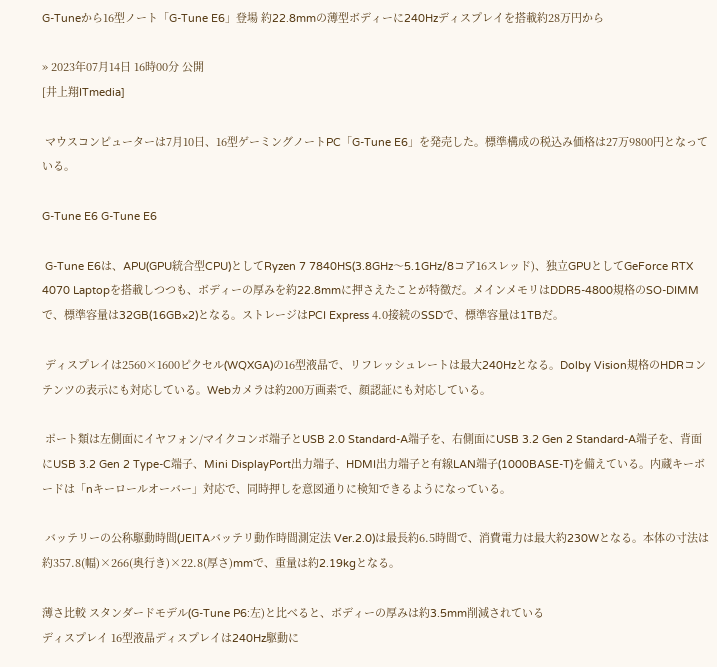G-Tuneから16型ノート「G-Tune E6」登場 約22.8mmの薄型ボディーに240Hzディスプレイを搭載約28万円から

» 2023年07月14日 16時00分 公開
[井上翔ITmedia]

 マウスコンピューターは7月10日、16型ゲーミングノートPC「G-Tune E6」を発売した。標準構成の税込み価格は27万9800円となっている。

G-Tune E6 G-Tune E6

 G-Tune E6は、APU(GPU統合型CPU)としてRyzen 7 7840HS(3.8GHz〜5.1GHz/8コア16スレッド)、独立GPUとしてGeForce RTX 4070 Laptopを搭載しつつも、ボディーの厚みを約22.8mmに押さえたことが特徴だ。メインメモリはDDR5-4800規格のSO-DIMMで、標準容量は32GB(16GB×2)となる。ストレージはPCI Express 4.0接続のSSDで、標準容量は1TBだ。

 ディスプレイは2560×1600ピクセル(WQXGA)の16型液晶で、リフレッシュレートは最大240Hzとなる。Dolby Vision規格のHDRコンテンツの表示にも対応している。Webカメラは約200万画素で、顔認証にも対応している。

 ポート類は左側面にイヤフォン/マイクコンボ端子とUSB 2.0 Standard-A端子を、右側面にUSB 3.2 Gen 2 Standard-A端子を、背面にUSB 3.2 Gen 2 Type-C端子、Mini DisplayPort出力端子、HDMI出力端子と有線LAN端子(1000BASE-T)を備えている。内蔵キーボードは「nキーロールオーバー」対応で、同時押しを意図通りに検知できるようになっている。

 バッテリーの公称駆動時間(JEITAバッテリ動作時間測定法 Ver.2.0)は最長約6.5時間で、消費電力は最大約230Wとなる。本体の寸法は約357.8(幅)×266(奥行き)×22.8(厚さ)mmで、重量は約2.19kgとなる。

薄さ比較 スタンダードモデル(G-Tune P6:左)と比べると、ボディーの厚みは約3.5mm削減されている
ディスプレイ 16型液晶ディスプレイは240Hz駆動に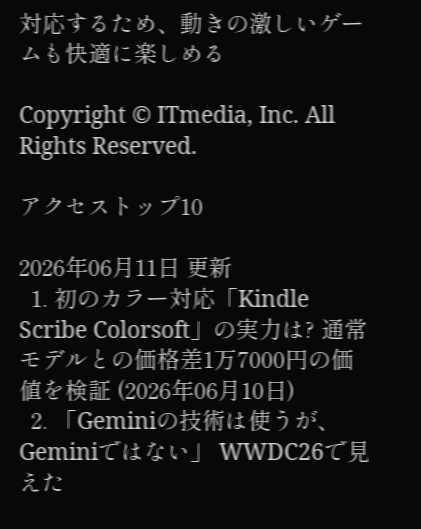対応するため、動きの激しいゲームも快適に楽しめる

Copyright © ITmedia, Inc. All Rights Reserved.

アクセストップ10

2026年06月11日 更新
  1. 初のカラー対応「Kindle Scribe Colorsoft」の実力は? 通常モデルとの価格差1万7000円の価値を検証 (2026年06月10日)
  2. 「Geminiの技術は使うが、Geminiではない」 WWDC26で見えた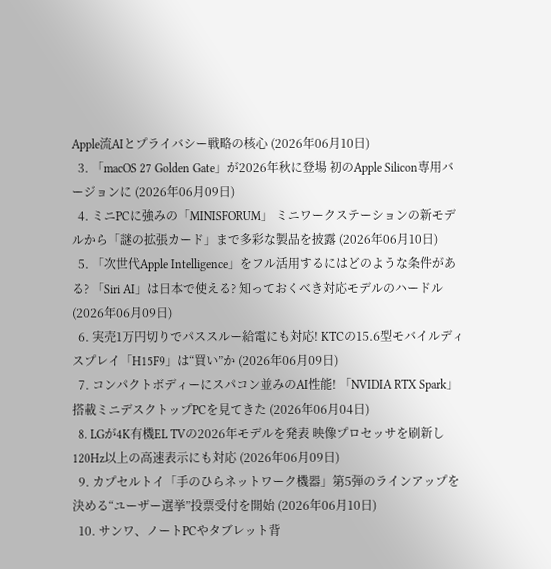Apple流AIとプライバシー戦略の核心 (2026年06月10日)
  3. 「macOS 27 Golden Gate」が2026年秋に登場 初のApple Silicon専用バージョンに (2026年06月09日)
  4. ミニPCに強みの「MINISFORUM」 ミニワークステーションの新モデルから「謎の拡張カード」まで多彩な製品を披露 (2026年06月10日)
  5. 「次世代Apple Intelligence」をフル活用するにはどのような条件がある? 「Siri AI」は日本で使える? 知っておくべき対応モデルのハードル (2026年06月09日)
  6. 実売1万円切りでパススルー給電にも対応! KTCの15.6型モバイルディスプレイ「H15F9」は“買い”か (2026年06月09日)
  7. コンパクトボディーにスパコン並みのAI性能! 「NVIDIA RTX Spark」搭載ミニデスクトップPCを見てきた (2026年06月04日)
  8. LGが4K有機EL TVの2026年モデルを発表 映像プロセッサを刷新し120Hz以上の高速表示にも対応 (2026年06月09日)
  9. カプセルトイ「手のひらネットワーク機器」第5弾のラインアップを決める“ユーザー選挙”投票受付を開始 (2026年06月10日)
  10. サンワ、ノートPCやタブレット背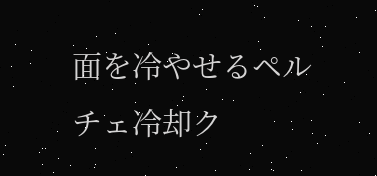面を冷やせるペルチェ冷却ク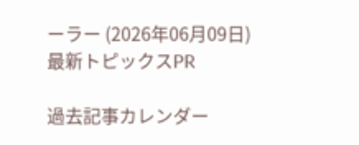ーラー (2026年06月09日)
最新トピックスPR

過去記事カレンダー